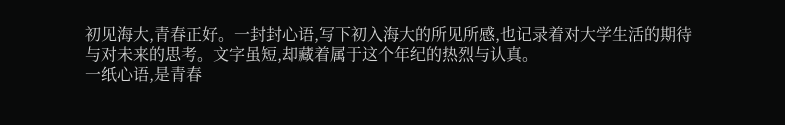初见海大,青春正好。一封封心语,写下初入海大的所见所感,也记录着对大学生活的期待与对未来的思考。文字虽短,却藏着属于这个年纪的热烈与认真。
一纸心语,是青春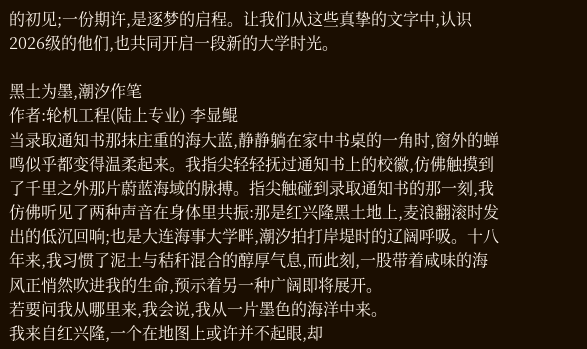的初见;一份期许,是逐梦的启程。让我们从这些真挚的文字中,认识2026级的他们,也共同开启一段新的大学时光。

黑土为墨,潮汐作笔
作者:轮机工程(陆上专业) 李显鲲
当录取通知书那抹庄重的海大蓝,静静躺在家中书桌的一角时,窗外的蝉鸣似乎都变得温柔起来。我指尖轻轻抚过通知书上的校徽,仿佛触摸到了千里之外那片蔚蓝海域的脉搏。指尖触碰到录取通知书的那一刻,我仿佛听见了两种声音在身体里共振:那是红兴隆黑土地上,麦浪翻滚时发出的低沉回响;也是大连海事大学畔,潮汐拍打岸堤时的辽阔呼吸。十八年来,我习惯了泥土与秸秆混合的醇厚气息,而此刻,一股带着咸味的海风正悄然吹进我的生命,预示着另一种广阔即将展开。
若要问我从哪里来,我会说,我从一片墨色的海洋中来。
我来自红兴隆,一个在地图上或许并不起眼,却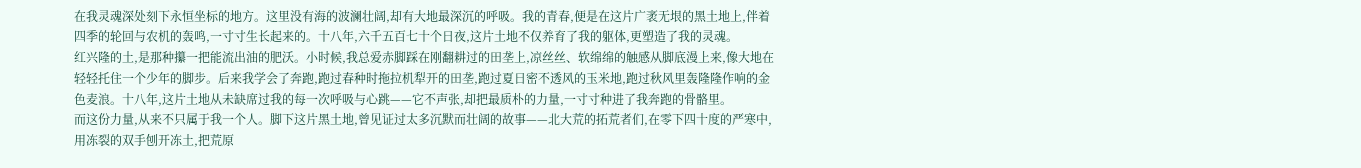在我灵魂深处刻下永恒坐标的地方。这里没有海的波澜壮阔,却有大地最深沉的呼吸。我的青春,便是在这片广袤无垠的黑土地上,伴着四季的轮回与农机的轰鸣,一寸寸生长起来的。十八年,六千五百七十个日夜,这片土地不仅养育了我的躯体,更塑造了我的灵魂。
红兴隆的土,是那种攥一把能流出油的肥沃。小时候,我总爱赤脚踩在刚翻耕过的田垄上,凉丝丝、软绵绵的触感从脚底漫上来,像大地在轻轻托住一个少年的脚步。后来我学会了奔跑,跑过春种时拖拉机犁开的田垄,跑过夏日密不透风的玉米地,跑过秋风里轰隆隆作响的金色麦浪。十八年,这片土地从未缺席过我的每一次呼吸与心跳——它不声张,却把最质朴的力量,一寸寸种进了我奔跑的骨骼里。
而这份力量,从来不只属于我一个人。脚下这片黑土地,曾见证过太多沉默而壮阔的故事——北大荒的拓荒者们,在零下四十度的严寒中,用冻裂的双手刨开冻土,把荒原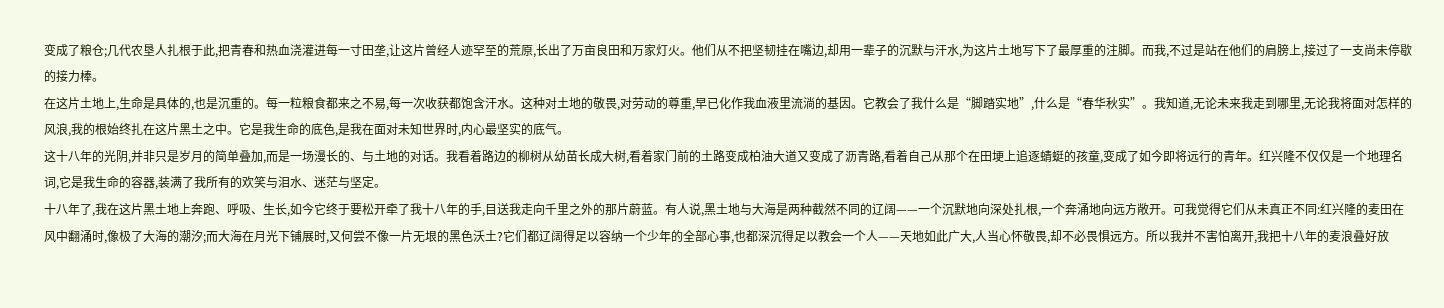变成了粮仓;几代农垦人扎根于此,把青春和热血浇灌进每一寸田垄,让这片曾经人迹罕至的荒原,长出了万亩良田和万家灯火。他们从不把坚韧挂在嘴边,却用一辈子的沉默与汗水,为这片土地写下了最厚重的注脚。而我,不过是站在他们的肩膀上,接过了一支尚未停歇的接力棒。
在这片土地上,生命是具体的,也是沉重的。每一粒粮食都来之不易,每一次收获都饱含汗水。这种对土地的敬畏,对劳动的尊重,早已化作我血液里流淌的基因。它教会了我什么是“脚踏实地”,什么是“春华秋实”。我知道,无论未来我走到哪里,无论我将面对怎样的风浪,我的根始终扎在这片黑土之中。它是我生命的底色,是我在面对未知世界时,内心最坚实的底气。
这十八年的光阴,并非只是岁月的简单叠加,而是一场漫长的、与土地的对话。我看着路边的柳树从幼苗长成大树,看着家门前的土路变成柏油大道又变成了沥青路,看着自己从那个在田埂上追逐蜻蜓的孩童,变成了如今即将远行的青年。红兴隆不仅仅是一个地理名词,它是我生命的容器,装满了我所有的欢笑与泪水、迷茫与坚定。
十八年了,我在这片黑土地上奔跑、呼吸、生长,如今它终于要松开牵了我十八年的手,目送我走向千里之外的那片蔚蓝。有人说,黑土地与大海是两种截然不同的辽阔——一个沉默地向深处扎根,一个奔涌地向远方敞开。可我觉得它们从未真正不同:红兴隆的麦田在风中翻涌时,像极了大海的潮汐;而大海在月光下铺展时,又何尝不像一片无垠的黑色沃土?它们都辽阔得足以容纳一个少年的全部心事,也都深沉得足以教会一个人——天地如此广大,人当心怀敬畏,却不必畏惧远方。所以我并不害怕离开,我把十八年的麦浪叠好放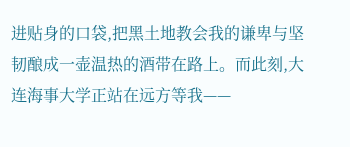进贴身的口袋,把黑土地教会我的谦卑与坚韧酿成一壶温热的酒带在路上。而此刻,大连海事大学正站在远方等我——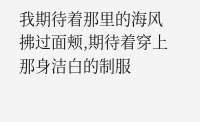我期待着那里的海风拂过面颊,期待着穿上那身洁白的制服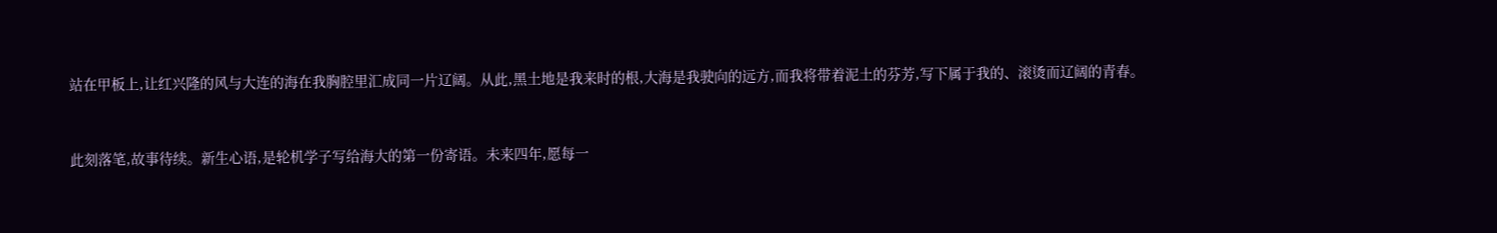站在甲板上,让红兴隆的风与大连的海在我胸腔里汇成同一片辽阔。从此,黑土地是我来时的根,大海是我驶向的远方,而我将带着泥土的芬芳,写下属于我的、滚烫而辽阔的青春。


此刻落笔,故事待续。新生心语,是轮机学子写给海大的第一份寄语。未来四年,愿每一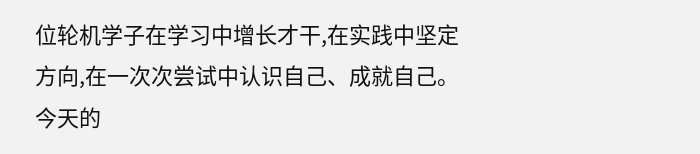位轮机学子在学习中增长才干,在实践中坚定方向,在一次次尝试中认识自己、成就自己。今天的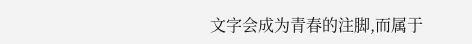文字会成为青春的注脚,而属于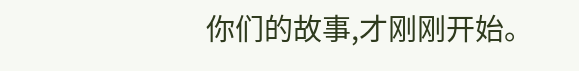你们的故事,才刚刚开始。